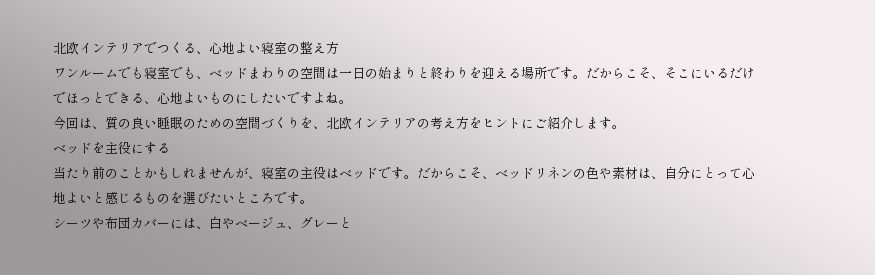北欧インテリアでつくる、心地よい寝室の整え方
ワンルームでも寝室でも、ベッドまわりの空間は一日の始まりと終わりを迎える場所です。だからこそ、そこにいるだけでほっとできる、心地よいものにしたいですよね。
今回は、質の良い睡眠のための空間づくりを、北欧インテリアの考え方をヒントにご紹介します。
ベッドを主役にする
当たり前のことかもしれませんが、寝室の主役はベッドです。だからこそ、ベッドリネンの色や素材は、自分にとって心地よいと感じるものを選びたいところです。
シーツや布団カバーには、白やベージュ、グレーと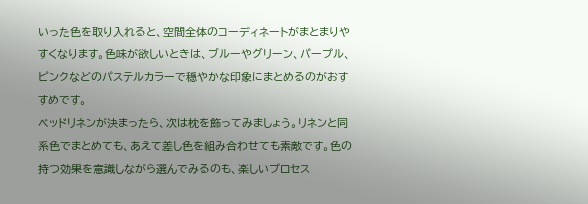いった色を取り入れると、空間全体のコーディネートがまとまりやすくなります。色味が欲しいときは、ブルーやグリーン、パープル、ピンクなどのパステルカラーで穏やかな印象にまとめるのがおすすめです。
ベッドリネンが決まったら、次は枕を飾ってみましょう。リネンと同系色でまとめても、あえて差し色を組み合わせても素敵です。色の持つ効果を意識しながら選んでみるのも、楽しいプロセス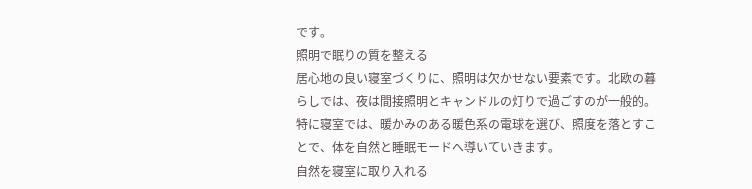です。
照明で眠りの質を整える
居心地の良い寝室づくりに、照明は欠かせない要素です。北欧の暮らしでは、夜は間接照明とキャンドルの灯りで過ごすのが一般的。特に寝室では、暖かみのある暖色系の電球を選び、照度を落とすことで、体を自然と睡眠モードへ導いていきます。
自然を寝室に取り入れる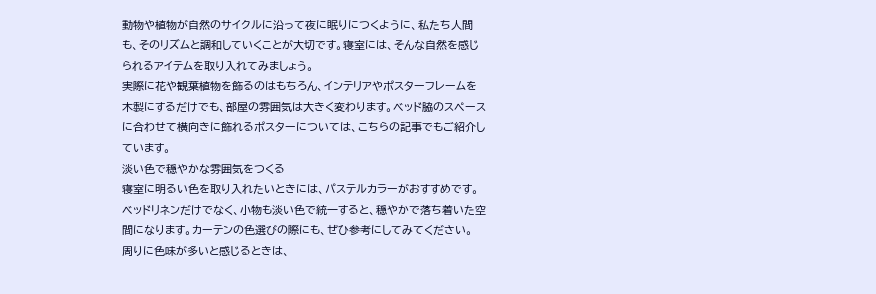動物や植物が自然のサイクルに沿って夜に眠りにつくように、私たち人間も、そのリズムと調和していくことが大切です。寝室には、そんな自然を感じられるアイテムを取り入れてみましょう。
実際に花や観葉植物を飾るのはもちろん、インテリアやポスターフレームを木製にするだけでも、部屋の雰囲気は大きく変わります。ベッド脇のスペースに合わせて横向きに飾れるポスターについては、こちらの記事でもご紹介しています。
淡い色で穏やかな雰囲気をつくる
寝室に明るい色を取り入れたいときには、パステルカラーがおすすめです。ベッドリネンだけでなく、小物も淡い色で統一すると、穏やかで落ち着いた空間になります。カーテンの色選びの際にも、ぜひ参考にしてみてください。
周りに色味が多いと感じるときは、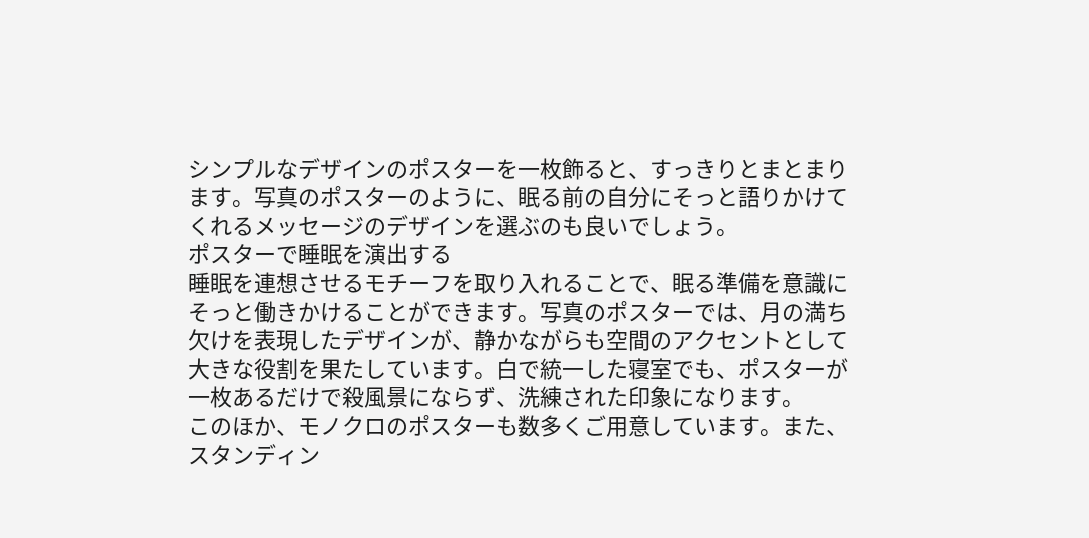シンプルなデザインのポスターを一枚飾ると、すっきりとまとまります。写真のポスターのように、眠る前の自分にそっと語りかけてくれるメッセージのデザインを選ぶのも良いでしょう。
ポスターで睡眠を演出する
睡眠を連想させるモチーフを取り入れることで、眠る準備を意識にそっと働きかけることができます。写真のポスターでは、月の満ち欠けを表現したデザインが、静かながらも空間のアクセントとして大きな役割を果たしています。白で統一した寝室でも、ポスターが一枚あるだけで殺風景にならず、洗練された印象になります。
このほか、モノクロのポスターも数多くご用意しています。また、スタンディン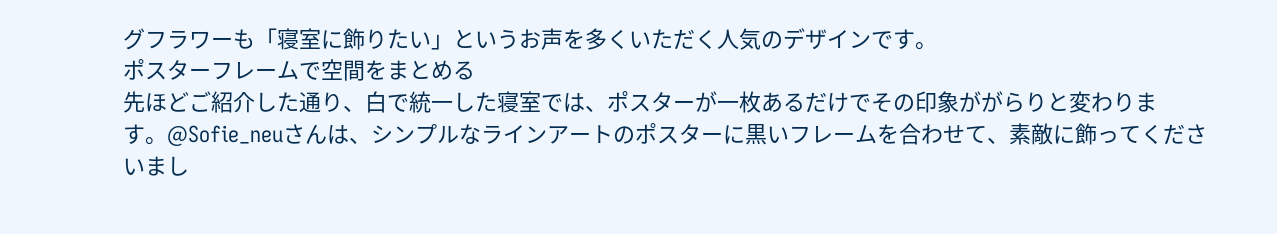グフラワーも「寝室に飾りたい」というお声を多くいただく人気のデザインです。
ポスターフレームで空間をまとめる
先ほどご紹介した通り、白で統一した寝室では、ポスターが一枚あるだけでその印象ががらりと変わります。@Sofie_neuさんは、シンプルなラインアートのポスターに黒いフレームを合わせて、素敵に飾ってくださいまし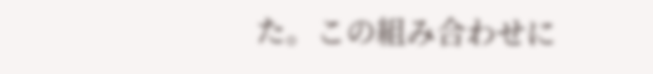た。この組み合わせに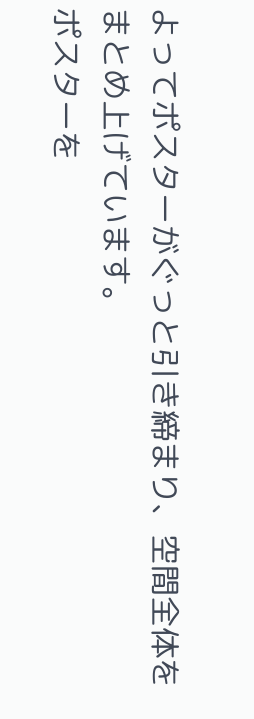よってポスターがぐっと引き締まり、空間全体をまとめ上げています。
ポスターを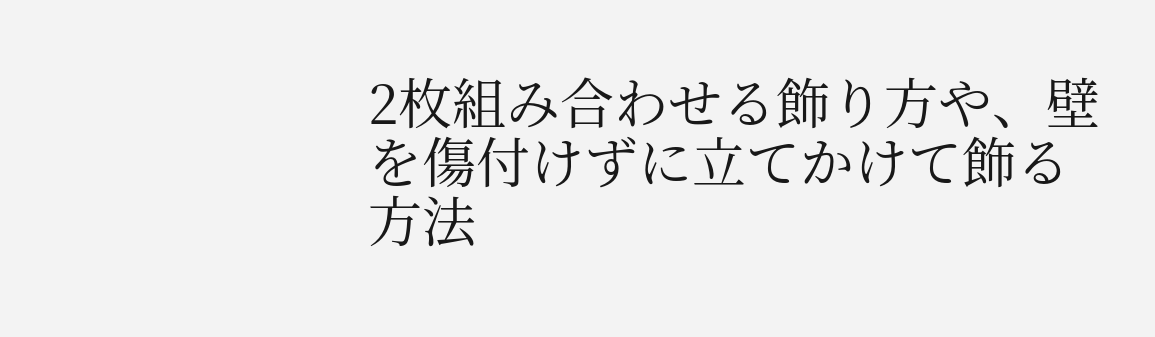2枚組み合わせる飾り方や、壁を傷付けずに立てかけて飾る方法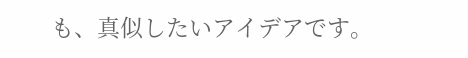も、真似したいアイデアです。